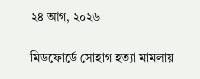২৪ আগ, ২০২৬

মিডফোর্ডে সোহাগ হত্যা মামলায়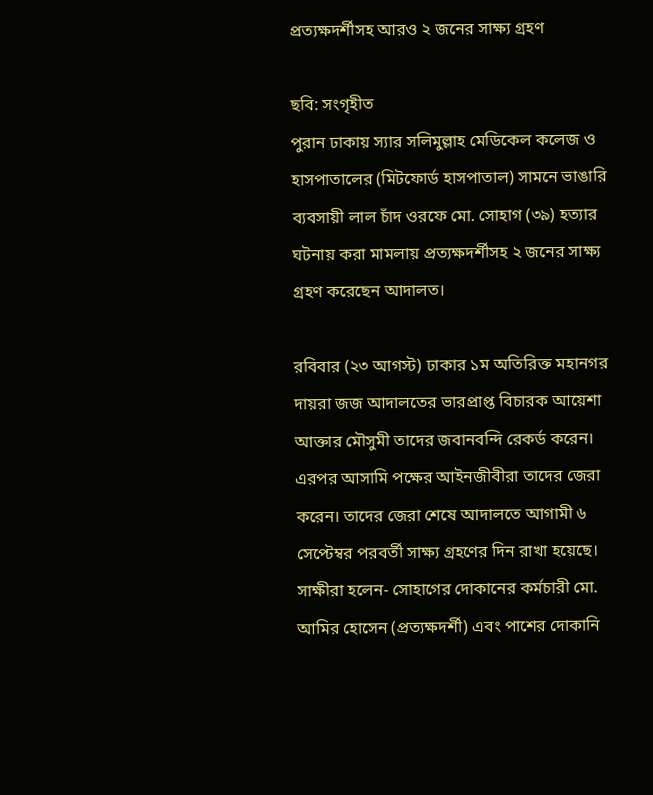প্রত্যক্ষদর্শীসহ আরও ২ জনের সাক্ষ্য গ্রহণ

ছবি: সংগৃহীত
পুরান ঢাকায় স্যার সলিমুল্লাহ মেডিকেল কলেজ ও হাসপাতালের (মিটফোর্ড হাসপাতাল) সামনে ভাঙারি ব্যবসায়ী লাল চাঁদ ওরফে মো. সোহাগ (৩৯) হত্যার ঘটনায় করা মামলায় প্রত্যক্ষদর্শীসহ ২ জনের সাক্ষ্য গ্রহণ করেছেন আদালত।

রবিবার (২৩ আগস্ট) ঢাকার ১ম অতিরিক্ত মহানগর দায়রা জজ আদালতের ভারপ্রাপ্ত বিচারক আয়েশা আক্তার মৌসুমী তাদের জবানবন্দি রেকর্ড করেন। এরপর আসামি পক্ষের আইনজীবীরা তাদের জেরা করেন। তাদের জেরা শেষে আদালতে আগামী ৬ সেপ্টেম্বর পরবর্তী সাক্ষ্য গ্রহণের দিন রাখা হয়েছে। সাক্ষীরা হলেন- সোহাগের দোকানের কর্মচারী মো. আমির হোসেন (প্রত্যক্ষদর্শী) এবং পাশের দোকানি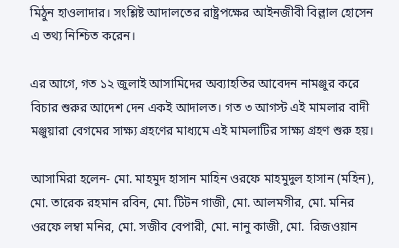মিঠুন হাওলাদার। সংশ্লিষ্ট আদালতের রাষ্ট্রপক্ষের আইনজীবী বিল্লাল হোসেন এ তথ্য নিশ্চিত করেন।

এর আগে, গত ১২ জুলাই আসামিদের অব্যাহতির আবেদন নামঞ্জুর করে বিচার শুরুর আদেশ দেন একই আদালত। গত ৩ আগস্ট এই মামলার বাদী মঞ্জুয়ারা বেগমের সাক্ষ্য গ্রহণের মাধ্যমে এই মামলাটির সাক্ষ্য গ্রহণ শুরু হয়।

আসামিরা হলেন- মো. মাহমুদ হাসান মাহিন ওরফে মাহমুদুল হাসান (মহিন), মো. তারেক রহমান রবিন, মো. টিটন গাজী, মো. আলমগীর, মো. মনির ওরফে লম্বা মনির, মো. সজীব বেপারী, মো. নানু কাজী, মো.  রিজওয়ান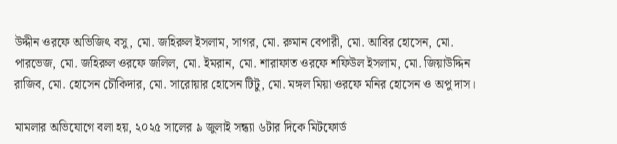উদ্দীন ওরফে অভিজিৎ বসু, মো. জহিরুল ইসলাম, সাগর, মো. রুমান বেপারী, মো. আবির হোসেন, মো. পারভেজ, মো. জহিরুল ওরফে জলিল, মো. ইমরান, মো. শারাফাত ওরফে শফিউল ইসলাম, মো. জিয়াউদ্দিন রাজিব, মো. হোসেন চৌকিদার, মো. সারোয়ার হোসেন টিটু, মো. মঙ্গল মিয়া ওরফে মনির হোসেন ও অপু দাস।

মামলার অভিযোগে বলা হয়, ২০২৫ সালের ৯ জুলাই সন্ধ্যা ৬টার দিকে মিটফোর্ড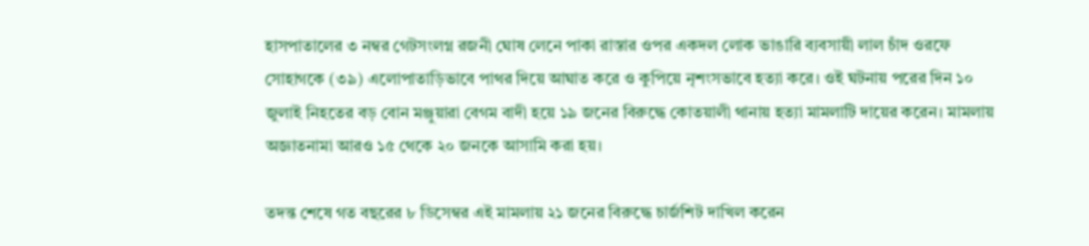হাসপাতালের ৩ নম্বর গেটসংলগ্ন রজনী ঘোষ লেনে পাকা রাস্তার ওপর একদল লোক ভাঙারি ব্যবসায়ী লাল চাঁদ ওরফে সোহাগকে (৩৯) এলোপাতাড়িভাবে পাথর দিয়ে আঘাত করে ও কুপিয়ে নৃশংসভাবে হত্যা করে। ওই ঘটনায় পরের দিন ১০ জুলাই নিহতের বড় বোন মঞ্জুয়ারা বেগম বাদী হয়ে ১৯ জনের বিরুদ্ধে কোতয়ালী থানায় হত্যা মামলাটি দায়ের করেন। মামলায় অজ্ঞাতনামা আরও ১৫ থেকে ২০ জনকে আসামি করা হয়।

তদন্ত শেষে গত বছরের ৮ ডিসেম্বর এই মামলায় ২১ জনের বিরুদ্ধে চার্জশিট দাখিল করেন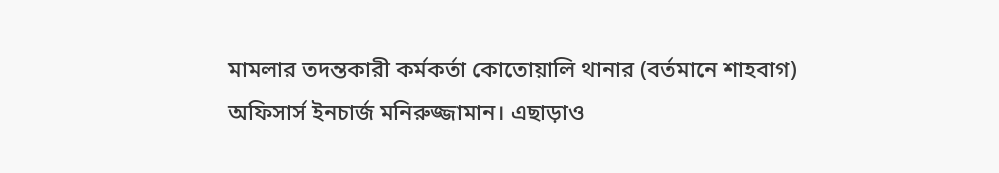মামলার তদন্তকারী কর্মকর্তা কোতোয়ালি থানার (বর্তমানে শাহবাগ) অফিসার্স ইনচার্জ মনিরুজ্জামান। এছাড়াও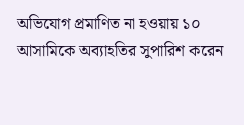অভিযোগ প্রমাণিত না হওয়ায় ১০ আসামিকে অব্যাহতির সুপারিশ করেন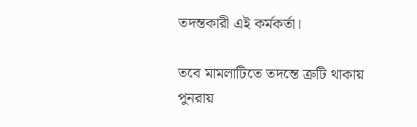তদন্তকারী এই কর্মকর্তা।

তবে মামলাটিতে তদন্তে ত্রুটি থাকায় পুনরায়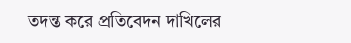তদন্ত করে প্রতিবেদন দাখিলের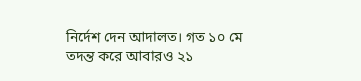নির্দেশ দেন আদালত। গত ১০ মে তদন্ত করে আবারও ২১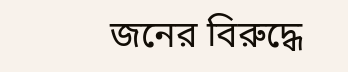জনের বিরুদ্ধে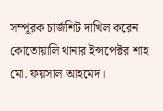সম্পূরক চার্জশিট দাখিল করেন কোতোয়ালি থানার ইন্সপেক্টর শাহ মো. ফয়সাল আহমেদ।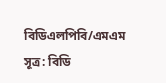বিডিএলপিবি/এমএম
সূত্র: বিডি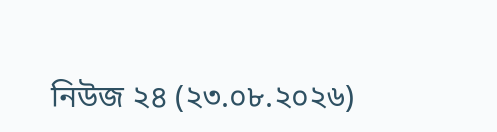নিউজ ২৪ (২৩.০৮.২০২৬)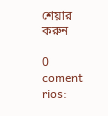শেয়ার করুন

0 coment rios: